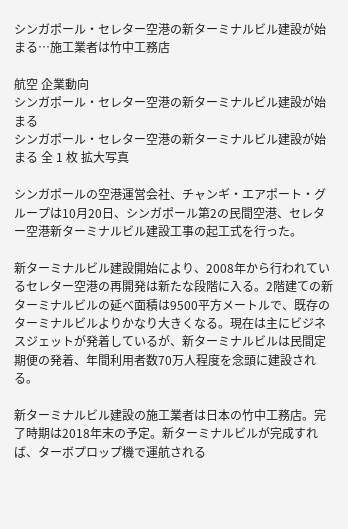シンガポール・セレター空港の新ターミナルビル建設が始まる…施工業者は竹中工務店

航空 企業動向
シンガポール・セレター空港の新ターミナルビル建設が始まる
シンガポール・セレター空港の新ターミナルビル建設が始まる 全 1 枚 拡大写真

シンガポールの空港運営会社、チャンギ・エアポート・グループは10月20日、シンガポール第2の民間空港、セレター空港新ターミナルビル建設工事の起工式を行った。

新ターミナルビル建設開始により、2008年から行われているセレター空港の再開発は新たな段階に入る。2階建ての新ターミナルビルの延べ面積は9500平方メートルで、既存のターミナルビルよりかなり大きくなる。現在は主にビジネスジェットが発着しているが、新ターミナルビルは民間定期便の発着、年間利用者数70万人程度を念頭に建設される。

新ターミナルビル建設の施工業者は日本の竹中工務店。完了時期は2018年末の予定。新ターミナルビルが完成すれば、ターボプロップ機で運航される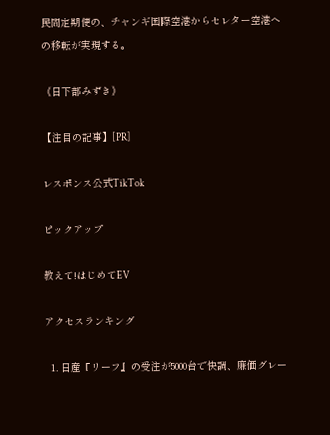民間定期便の、チャンギ国際空港からセレター空港への移転が実現する。

《日下部みずき》

【注目の記事】[PR]

レスポンス公式TikTok

ピックアップ

教えて!はじめてEV

アクセスランキング

  1. 日産『リーフ』の受注が5000台で快調、廉価グレー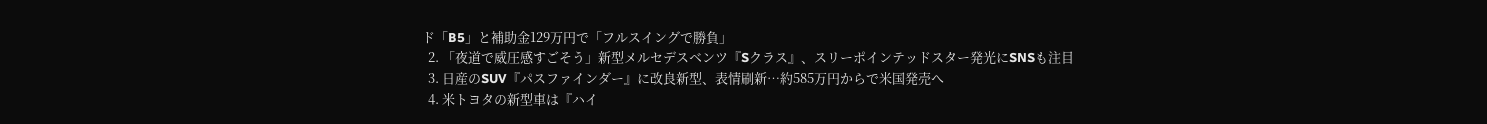ド「B5」と補助金129万円で「フルスイングで勝負」
  2. 「夜道で威圧感すごそう」新型メルセデスベンツ『Sクラス』、スリーポインテッドスター発光にSNSも注目
  3. 日産のSUV『パスファインダー』に改良新型、表情刷新…約585万円からで米国発売へ
  4. 米トヨタの新型車は『ハイ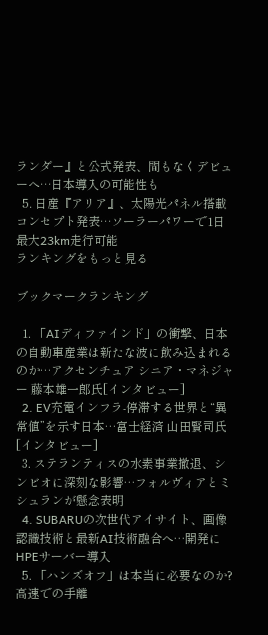ランダー』と公式発表、間もなくデビューへ…日本導入の可能性も
  5. 日産『アリア』、太陽光パネル搭載コンセプト発表…ソーラーパワーで1日最大23km走行可能
ランキングをもっと見る

ブックマークランキング

  1. 「AIディファインド」の衝撃、日本の自動車産業は新たな波に飲み込まれるのか…アクセンチュア シニア・マネジャー 藤本雄一郎氏[インタビュー]
  2. EV充電インフラ-停滞する世界と“異常値”を示す日本…富士経済 山田賢司氏[インタビュー]
  3. ステランティスの水素事業撤退、シンビオに深刻な影響…フォルヴィアとミシュランが懸念表明
  4. SUBARUの次世代アイサイト、画像認識技術と最新AI技術融合へ…開発にHPEサーバー導入
  5. 「ハンズオフ」は本当に必要なのか? 高速での手離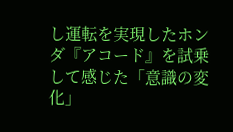し運転を実現したホンダ『アコード』を試乗して感じた「意識の変化」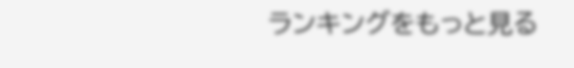ランキングをもっと見る